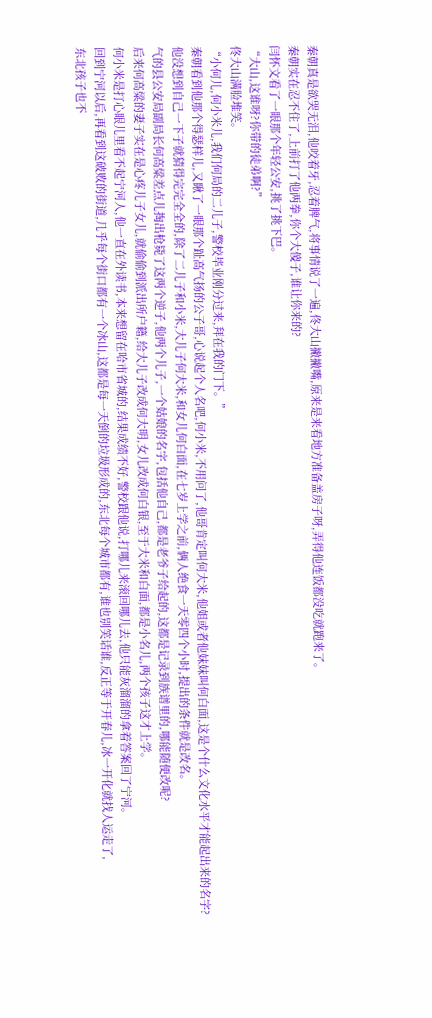秦朝真是欲哭无泪,他咬着牙,忍着脾气,将事情说了一遍,佟大山撇撇嘴,原来是来看地方准备盖房子呀,弄得他连饭都没吃就跑来了。
秦朝实在忍不住了,上前打了他两拳,你个大傻子,谁让你来的?
闫怀文看了一眼那个年轻公安,挑了挑下巴。
“大山,这谁呀?你带的徒弟啊?”
佟大山满脸堆笑。
“小何儿,何小米儿,我们何局的二儿子,警校毕业刚分过来,拜在我的门下。”
秦朝看到他那个得瑟样儿,又瞅了一眼那个趾高气扬的公子哥,心说起个人名吧,何小米,不用问了,他哥肯定叫何大米,他姐或者他妹妹叫何白面,这是个什么文化水平才能起出来的名字?
他没想到自己一下子就猜得完完全全的,除了二儿子和小米,大儿子何大米,和女儿何白面,在七岁上学之前,俩人绝食一天零四个小时,提出的条件就是改名。
气的县公安局副局长何高粱差点儿掏出枪毙了这两个逆子,他两个儿子,一个姑娘的名字,包括他自己,都是老爷子给起的,这都是记录到族谱里的,哪能随便改呢?
后来何高粱的妻子实在是心疼儿子女儿,就偷偷到派出所户籍,给大儿子改成何大明,女儿改成何白银,至于大米和白面,都是小名儿,两个孩子这才上学。
何小米是打心眼儿里看不起宁河人,他一直在外读书,本来想留在哈市省城的,结果成绩不好,警校跟他说,打哪儿来滚回哪儿去,他只能灰溜溜的拿着答案回了宁河。
回到宁河以后,再看到这破败的街道,几乎每个街口都有一个冰山,这都是每一天倒的垃圾形成的,东北每个城市都有,谁也别笑话谁,反正等于开春儿,冰一开化就找人运走了,
东北孩子也不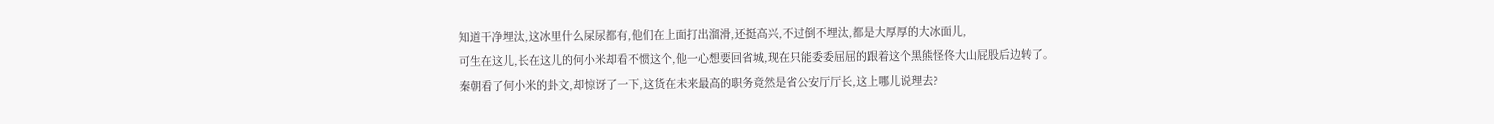知道干净埋汰,这冰里什么屎尿都有,他们在上面打出溜滑,还挺高兴,不过倒不埋汰,都是大厚厚的大冰面儿,
可生在这儿,长在这儿的何小米却看不惯这个,他一心想要回省城,现在只能委委屈屈的跟着这个黑熊怪佟大山屁股后边转了。
秦朝看了何小米的卦文,却惊讶了一下,这货在未来最高的职务竟然是省公安厅厅长,这上哪儿说理去?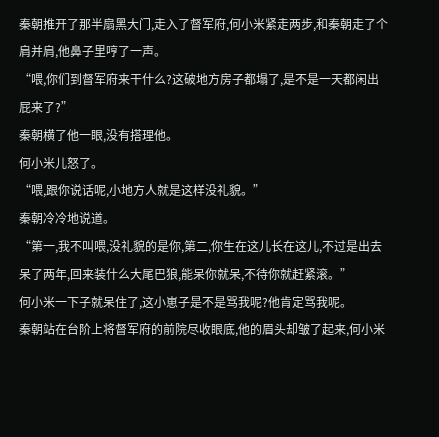秦朝推开了那半扇黑大门,走入了督军府,何小米紧走两步,和秦朝走了个肩并肩,他鼻子里哼了一声。
“喂,你们到督军府来干什么?这破地方房子都塌了,是不是一天都闲出屁来了?”
秦朝横了他一眼,没有搭理他。
何小米儿怒了。
“喂,跟你说话呢,小地方人就是这样没礼貌。”
秦朝冷冷地说道。
“第一,我不叫喂,没礼貌的是你,第二,你生在这儿长在这儿,不过是出去呆了两年,回来装什么大尾巴狼,能呆你就呆,不待你就赶紧滚。”
何小米一下子就呆住了,这小崽子是不是骂我呢?他肯定骂我呢。
秦朝站在台阶上将督军府的前院尽收眼底,他的眉头却皱了起来,何小米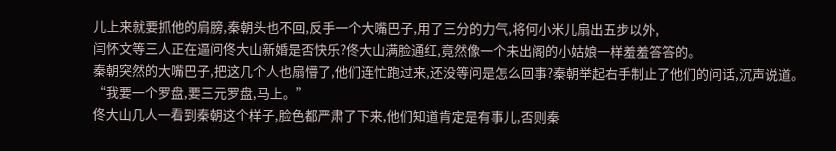儿上来就要抓他的肩膀,秦朝头也不回,反手一个大嘴巴子,用了三分的力气,将何小米儿扇出五步以外,
闫怀文等三人正在逼问佟大山新婚是否快乐?佟大山满脸通红,竟然像一个未出阁的小姑娘一样羞羞答答的。
秦朝突然的大嘴巴子,把这几个人也扇懵了,他们连忙跑过来,还没等问是怎么回事?秦朝举起右手制止了他们的问话,沉声说道。
“我要一个罗盘,要三元罗盘,马上。”
佟大山几人一看到秦朝这个样子,脸色都严肃了下来,他们知道肯定是有事儿,否则秦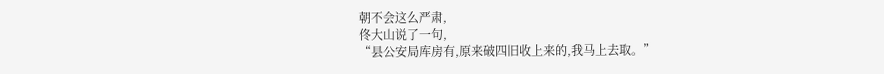朝不会这么严肃,
佟大山说了一句,
“县公安局库房有,原来破四旧收上来的,我马上去取。”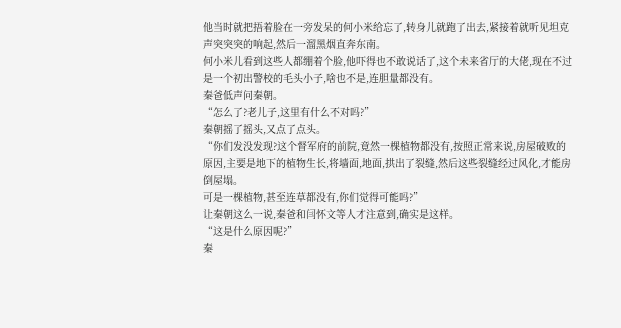他当时就把捂着脸在一旁发呆的何小米给忘了,转身儿就跑了出去,紧接着就听见坦克声突突突的响起,然后一溜黑烟直奔东南。
何小米儿看到这些人都绷着个脸,他吓得也不敢说话了,这个未来省厅的大佬,现在不过是一个初出警校的毛头小子,啥也不是,连胆量都没有。
秦爸低声问秦朝。
“怎么了?老儿子,这里有什么不对吗?”
秦朝摇了摇头,又点了点头。
“你们发没发现?这个督军府的前院,竟然一棵植物都没有,按照正常来说,房屋破败的原因,主要是地下的植物生长,将墙面,地面,拱出了裂缝,然后这些裂缝经过风化,才能房倒屋塌。
可是一棵植物,甚至连草都没有,你们觉得可能吗?”
让秦朝这么一说,秦爸和闫怀文等人才注意到,确实是这样。
“这是什么原因呢?”
秦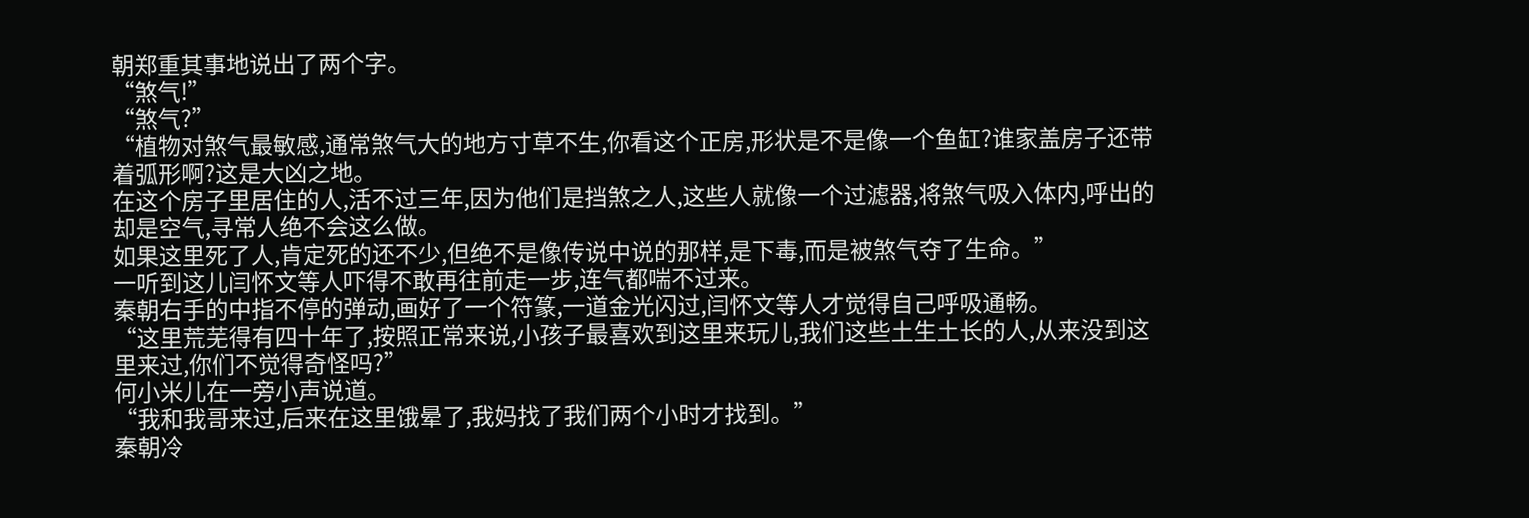朝郑重其事地说出了两个字。
“煞气!”
“煞气?”
“植物对煞气最敏感,通常煞气大的地方寸草不生,你看这个正房,形状是不是像一个鱼缸?谁家盖房子还带着弧形啊?这是大凶之地。
在这个房子里居住的人,活不过三年,因为他们是挡煞之人,这些人就像一个过滤器,将煞气吸入体内,呼出的却是空气,寻常人绝不会这么做。
如果这里死了人,肯定死的还不少,但绝不是像传说中说的那样,是下毒,而是被煞气夺了生命。”
一听到这儿闫怀文等人吓得不敢再往前走一步,连气都喘不过来。
秦朝右手的中指不停的弹动,画好了一个符篆,一道金光闪过,闫怀文等人才觉得自己呼吸通畅。
“这里荒芜得有四十年了,按照正常来说,小孩子最喜欢到这里来玩儿,我们这些土生土长的人,从来没到这里来过,你们不觉得奇怪吗?”
何小米儿在一旁小声说道。
“我和我哥来过,后来在这里饿晕了,我妈找了我们两个小时才找到。”
秦朝冷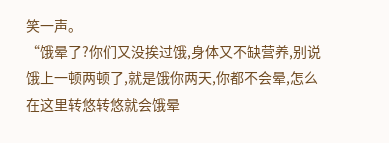笑一声。
“饿晕了?你们又没挨过饿,身体又不缺营养,别说饿上一顿两顿了,就是饿你两天,你都不会晕,怎么在这里转悠转悠就会饿晕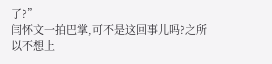了?”
闫怀文一拍巴掌,可不是这回事儿吗?之所以不想上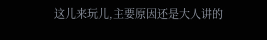这儿来玩儿,主要原因还是大人讲的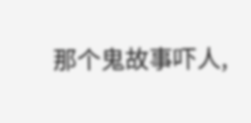那个鬼故事吓人,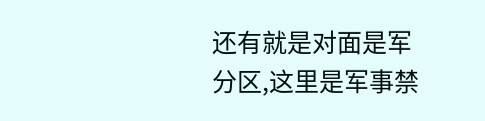还有就是对面是军分区,这里是军事禁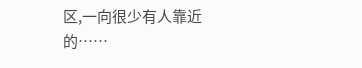区,一向很少有人靠近的……